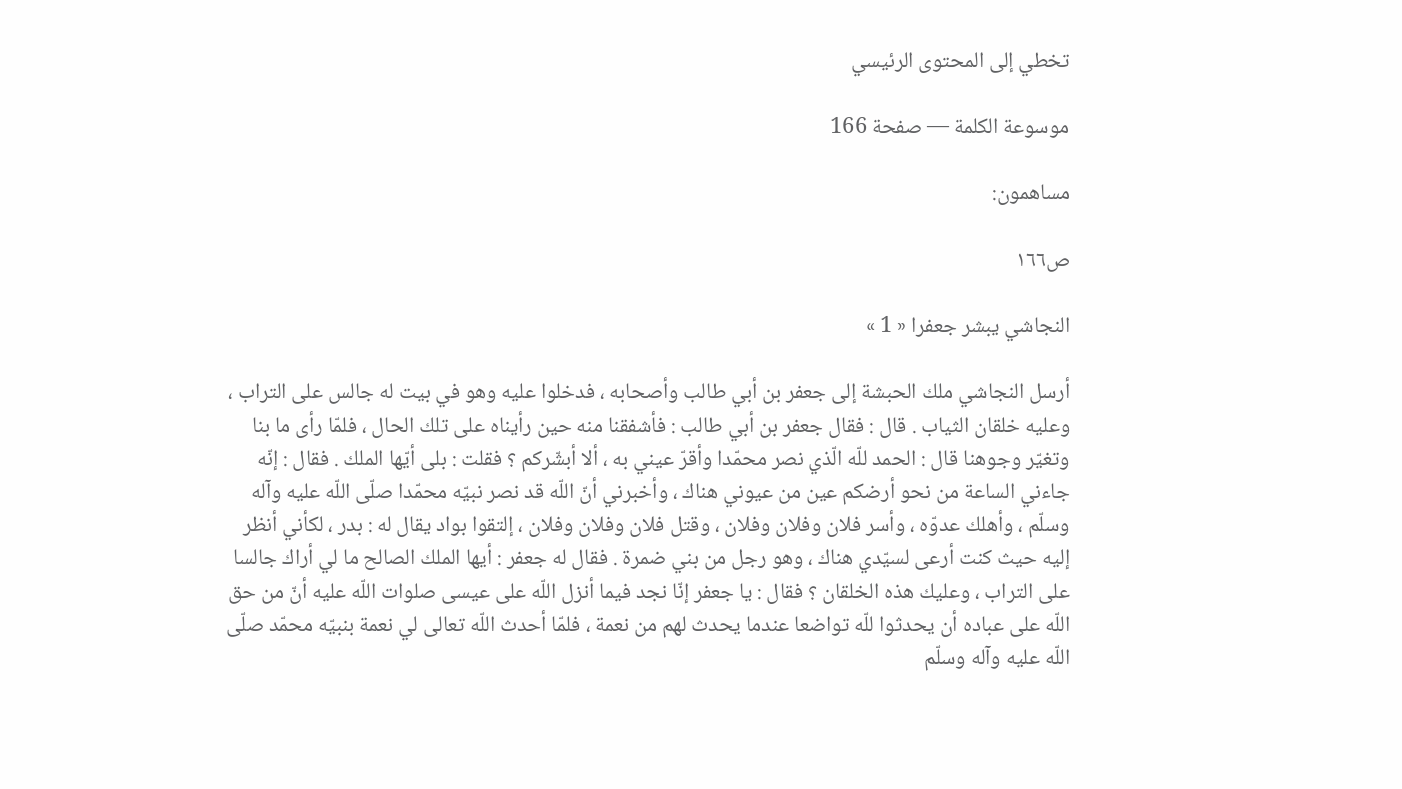تخطي إلى المحتوى الرئيسي

موسوعة الكلمة — صفحة 166

مساهمون:

ص١٦٦

النجاشي يبشر جعفرا « 1 »

أرسل النجاشي ملك الحبشة إلى جعفر بن أبي طالب وأصحابه ، فدخلوا عليه وهو في بيت له جالس على التراب ، وعليه خلقان الثياب . قال : فقال جعفر بن أبي طالب : فأشفقنا منه حين رأيناه على تلك الحال ، فلمّا رأى ما بنا وتغيّر وجوهنا قال : الحمد للّه الّذي نصر محمّدا وأقرّ عيني به ، ألا أبشّركم ؟ فقلت : بلى أيّها الملك . فقال : إنّه جاءني الساعة من نحو أرضكم عين من عيوني هناك ، وأخبرني أنّ اللّه قد نصر نبيّه محمّدا صلّى اللّه عليه وآله وسلّم ، وأهلك عدوّه ، وأسر فلان وفلان وفلان ، وقتل فلان وفلان وفلان ، إلتقوا بواد يقال له : بدر ، لكأني أنظر إليه حيث كنت أرعى لسيّدي هناك ، وهو رجل من بني ضمرة . فقال له جعفر : أيها الملك الصالح ما لي أراك جالسا على التراب ، وعليك هذه الخلقان ؟ فقال : يا جعفر إنّا نجد فيما أنزل اللّه على عيسى صلوات اللّه عليه أنّ من حق اللّه على عباده أن يحدثوا للّه تواضعا عندما يحدث لهم من نعمة ، فلمّا أحدث اللّه تعالى لي نعمة بنبيّه محمّد صلّى اللّه عليه وآله وسلّم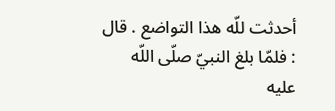أحدثت للّه هذا التواضع . قال : فلمّا بلغ النبيّ صلّى اللّه عليه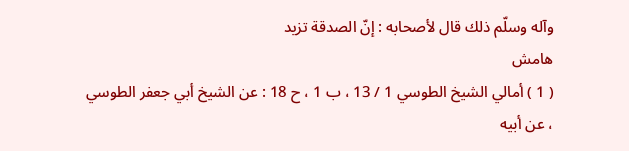وآله وسلّم ذلك قال لأصحابه : إنّ الصدقة تزيد
هامش
( 1 ) أمالي الشيخ الطوسي 1 / 13 ، ب 1 ، ح 18 : عن الشيخ أبي جعفر الطوسي ، عن أبيه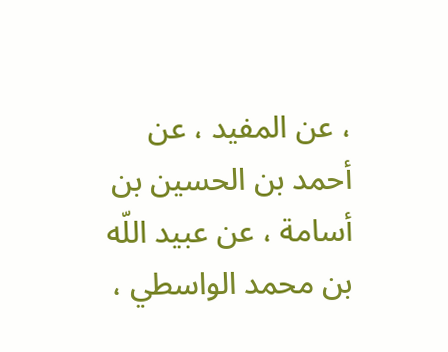، عن المفيد ، عن أحمد بن الحسين بن أسامة ، عن عبيد اللّه بن محمد الواسطي ،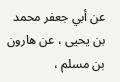عن أبي جعفر محمد بن يحيى ، عن هارون بن مسلم ،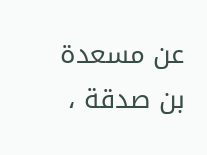عن مسعدة بن صدقة ،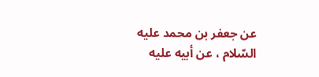عن جعفر بن محمد عليه السّلام ، عن أبيه عليه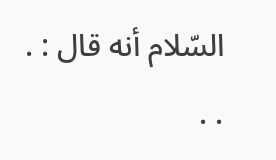السّلام أنه قال : . . .